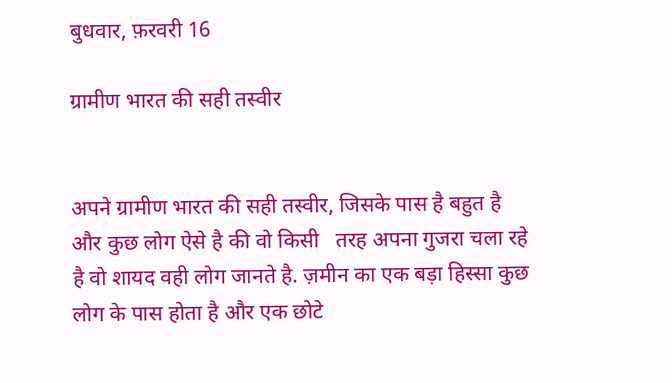बुधवार, फ़रवरी 16

ग्रामीण भारत की सही तस्वीर


अपने ग्रामीण भारत की सही तस्वीर, जिसके पास है बहुत है और कुछ लोग ऐसे है की वो किसी   तरह अपना गुजरा चला रहे है वो शायद वही लोग जानते है. ज़मीन का एक बड़ा हिस्सा कुछ लोग के पास होता है और एक छोटे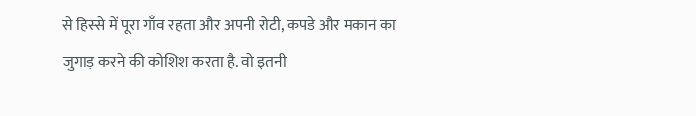से हिस्से में पूरा गाँव रहता और अपनी रोटी, कपडे और मकान का जुगाड़ करने की कोशिश करता है. वो इतनी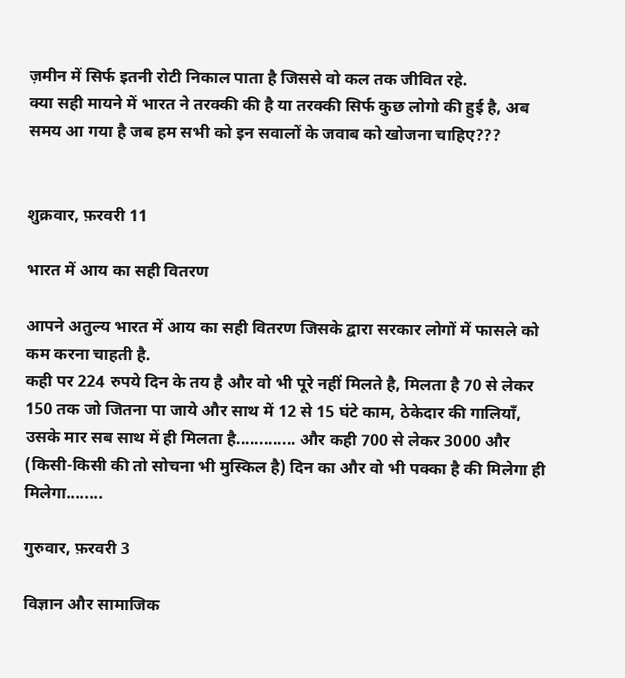ज़मीन में सिर्फ इतनी रोटी निकाल पाता है जिससे वो कल तक जीवित रहे.
क्या सही मायने में भारत ने तरक्की की है या तरक्की सिर्फ कुछ लोगो की हुई है, अब समय आ गया है जब हम सभी को इन सवालों के जवाब को खोजना चाहिए???


शुक्रवार, फ़रवरी 11

भारत में आय का सही वितरण

आपने अतुल्य भारत में आय का सही वितरण जिसके द्वारा सरकार लोगों में फासले को कम करना चाहती है.
कही पर 224 रुपये दिन के तय है और वो भी पूरे नहीं मिलते है, मिलता है 70 से लेकर 150 तक जो जितना पा जाये और साथ में 12 से 15 घंटे काम, ठेकेदार की गालियाँ, उसके मार सब साथ में ही मिलता है............. और कही 700 से लेकर 3000 और (किसी-किसी की तो सोचना भी मुस्किल है) दिन का और वो भी पक्का है की मिलेगा ही मिलेगा........

गुरुवार, फ़रवरी 3

विज्ञान और सामाजिक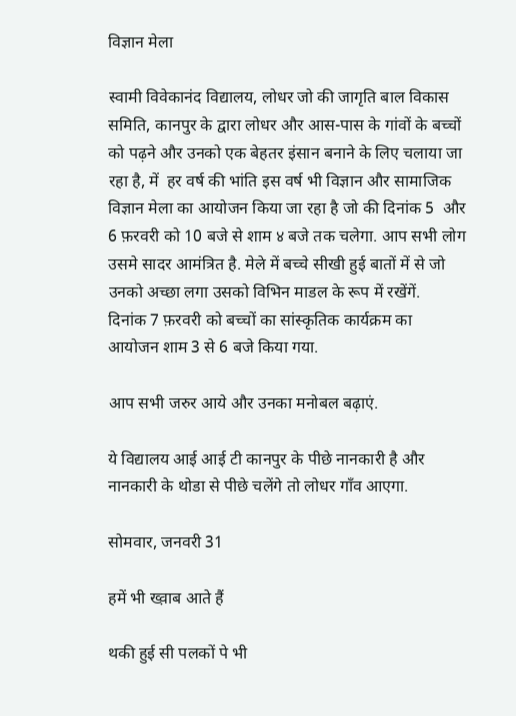विज्ञान मेला

स्वामी विवेकानंद विद्यालय, लोधर जो की जागृति बाल विकास समिति, कानपुर के द्वारा लोधर और आस-पास के गांवों के बच्चों को पढ़ने और उनको एक बेहतर इंसान बनाने के लिए चलाया जा रहा है, में  हर वर्ष की भांति इस वर्ष भी विज्ञान और सामाजिक विज्ञान मेला का आयोजन किया जा रहा है जो की दिनांक 5  और 6 फ़रवरी को 10 बजे से शाम ४ बजे तक चलेगा. आप सभी लोग उसमे सादर आमंत्रित है. मेले में बच्चे सीखी हुई बातों में से जो उनको अच्छा लगा उसको विभिन माडल के रूप में रखेंगें.
दिनांक 7 फ़रवरी को बच्चों का सांस्कृतिक कार्यक्रम का आयोजन शाम 3 से 6 बजे किया गया.

आप सभी जरुर आये और उनका मनोबल बढ़ाएं.

ये विद्यालय आई आई टी कानपुर के पीछे नानकारी है और नानकारी के थोडा से पीछे चलेंगे तो लोधर गाँव आएगा.

सोमवार, जनवरी 31

हमें भी ख्व़ाब आते हैं

थकी हुई सी पलकों पे भी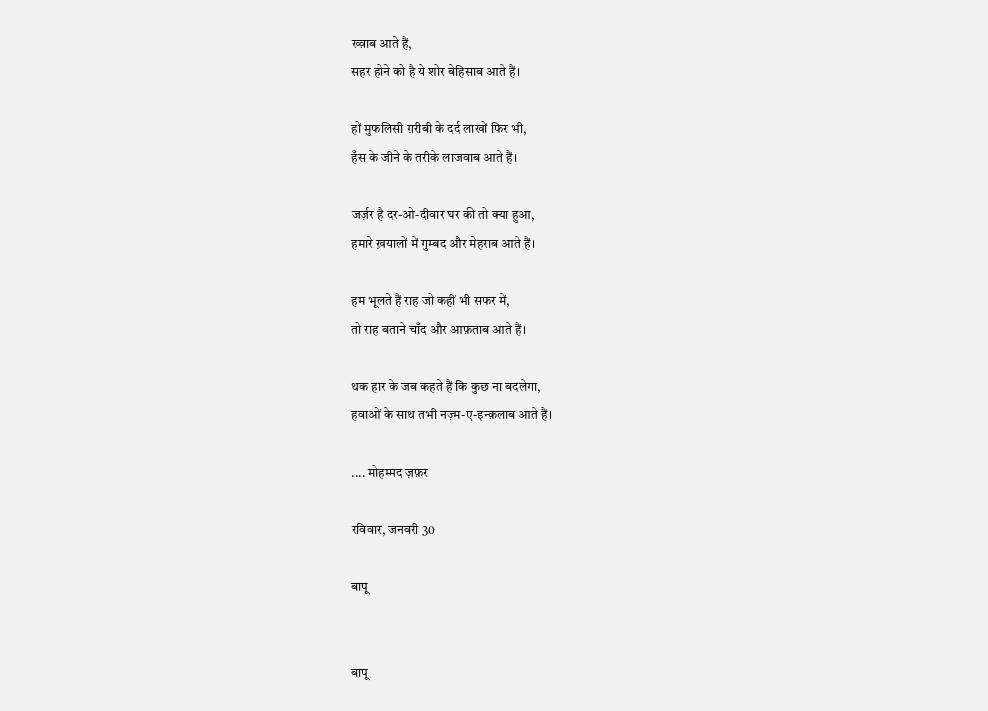ख्व़ाब आते हैं,
सहर होने को है ये शोर बेहिसाब आते हैं।

हों मुफलिसी ग़रीबी के दर्द लाखों फिर भी,
हँस के जीने के तरीके लाजवाब आते हैं।

जर्ज़र है दर-ओ-दीवार घर की तो क्या हुआ,
हमारे ख़यालों में गुम्बद और मेहराब आते हैं।

हम भूलते हैं राह जो कहीं भी सफर में,
तो राह बताने चाँद और आफ़ताब आते हैं।

थक हार के जब कहते हैं कि कुछ ना बदलेगा,
हवाओं के साथ तभी नज़्म-ए-इन्क़लाब आते हैं।

.... मोहम्मद ज़फ़र

रविवार, जनवरी 30

बापू


बापू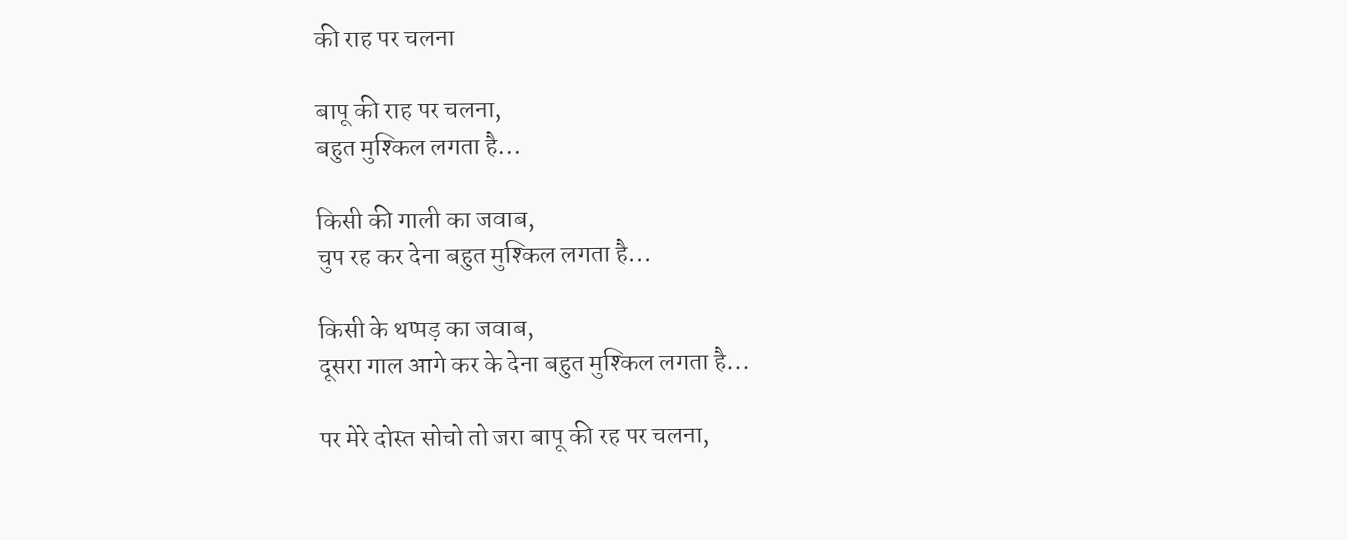की राह पर चलना

बापू की राह पर चलना,
बहुत मुश्किल लगता है...

किसी की गाली का जवाब,
चुप रह कर देना बहुत मुश्किल लगता है...

किसी के थप्पड़ का जवाब,
दूसरा गाल आगे कर के देना बहुत मुश्किल लगता है...

पर मेरे दोस्त सोचो तो जरा बापू की रह पर चलना,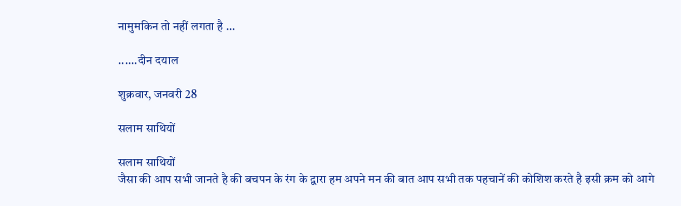नामुमकिन तो नहीं लगता है ...

......दीन दयाल

शुक्रवार, जनवरी 28

सलाम साथियों

सलाम साथियों
जैसा की आप सभी जानते है की बचपन के रंग के द्वारा हम अपने मन की बात आप सभी तक पहचानें की कोशिश करते है इसी क्रम को आगे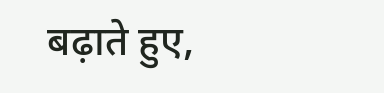बढ़ाते हुए,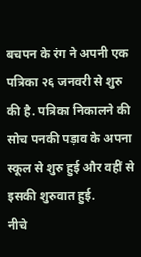बचपन के रंग ने अपनी एक पत्रिका २६ जनवरी से शुरु की है. पत्रिका निकालने की सोच पनकी पड़ाव के अपना स्कूल से शुरु हुई और वहीं से इसकी शुरुवात हुई.
नीचे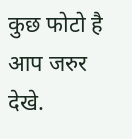कुछ फोटो है आप जरुर देखे.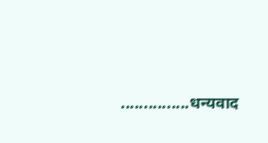...............धन्यवाद